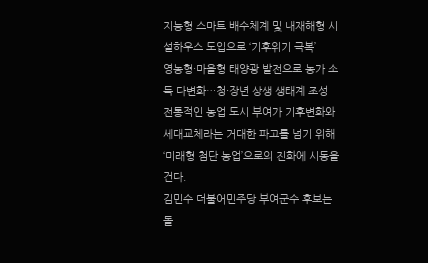지능형 스마트 배수체계 및 내재해형 시설하우스 도입으로 ‘기후위기 극복’
영농형·마을형 태양광 발전으로 농가 소득 다변화…청·장년 상생 생태계 조성
전통적인 농업 도시 부여가 기후변화와 세대교체라는 거대한 파고를 넘기 위해 ‘미래형 첨단 농업’으로의 진화에 시동을 건다.
김민수 더불어민주당 부여군수 후보는 돌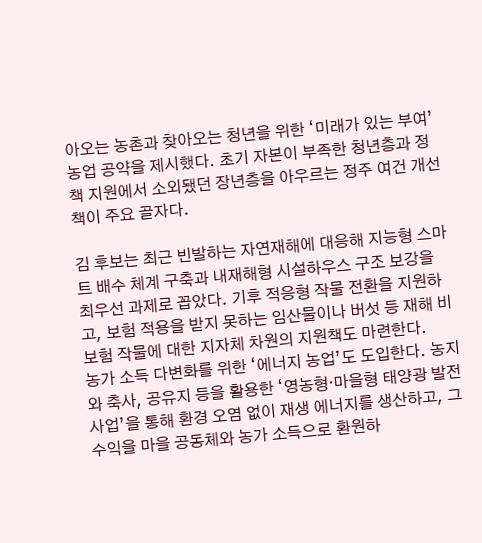아오는 농촌과 찾아오는 청년을 위한 ‘미래가 있는 부여’ 농업 공약을 제시했다. 초기 자본이 부족한 청년층과 정책 지원에서 소외됐던 장년층을 아우르는 정주 여건 개선책이 주요 골자다.

김 후보는 최근 빈발하는 자연재해에 대응해 지능형 스마트 배수 체계 구축과 내재해형 시설하우스 구조 보강을 최우선 과제로 꼽았다. 기후 적응형 작물 전환을 지원하고, 보험 적용을 받지 못하는 임산물이나 버섯 등 재해 비보험 작물에 대한 지자체 차원의 지원책도 마련한다.
농가 소득 다변화를 위한 ‘에너지 농업’도 도입한다. 농지와 축사, 공유지 등을 활용한 ‘영농형·마을형 태양광 발전 사업’을 통해 환경 오염 없이 재생 에너지를 생산하고, 그 수익을 마을 공동체와 농가 소득으로 환원하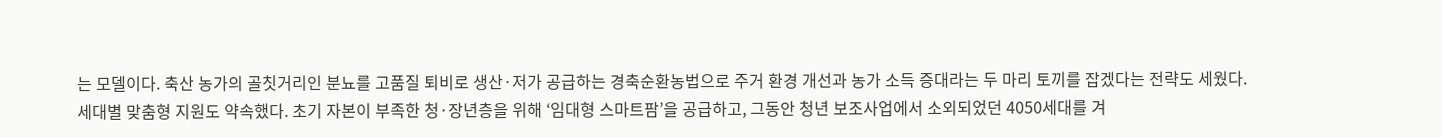는 모델이다. 축산 농가의 골칫거리인 분뇨를 고품질 퇴비로 생산·저가 공급하는 경축순환농법으로 주거 환경 개선과 농가 소득 증대라는 두 마리 토끼를 잡겠다는 전략도 세웠다.
세대별 맞춤형 지원도 약속했다. 초기 자본이 부족한 청·장년층을 위해 ‘임대형 스마트팜’을 공급하고, 그동안 청년 보조사업에서 소외되었던 4050세대를 겨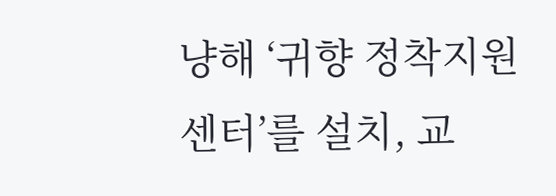냥해 ‘귀향 정착지원센터’를 설치, 교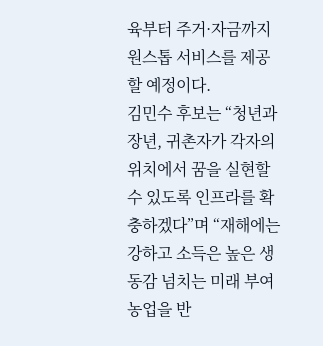육부터 주거·자금까지 원스톱 서비스를 제공할 예정이다.
김민수 후보는 “청년과 장년, 귀촌자가 각자의 위치에서 꿈을 실현할 수 있도록 인프라를 확충하겠다”며 “재해에는 강하고 소득은 높은 생동감 넘치는 미래 부여 농업을 반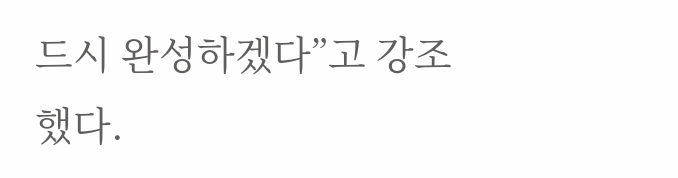드시 완성하겠다”고 강조했다.